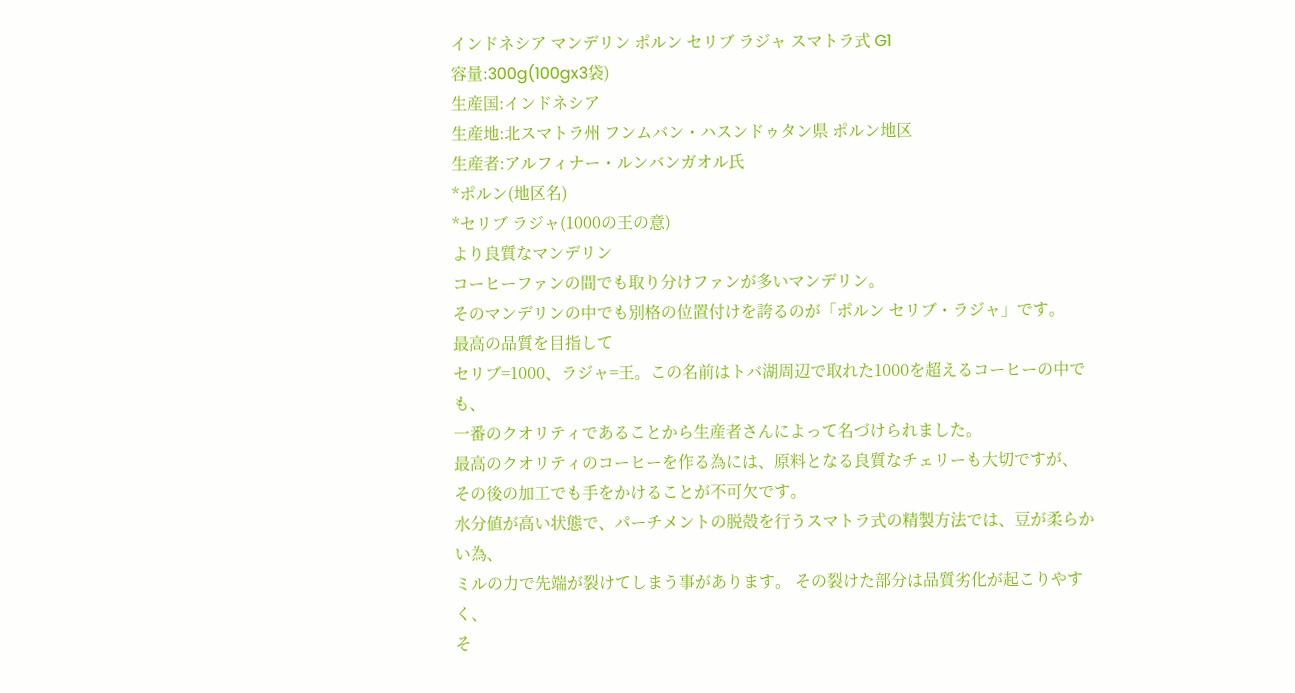インドネシア マンデリン ポルン セリブ ラジャ スマトラ式 G1
容量:300g(100gx3袋)
生産国:インドネシア
生産地:北スマトラ州 フンムバン・ハスンドゥタン県 ポルン地区
生産者:アルフィナー・ルンバンガオル氏
*ポルン(地区名)
*セリブ ラジャ(1000の王の意)
より良質なマンデリン
コーヒーファンの間でも取り分けファンが多いマンデリン。
そのマンデリンの中でも別格の位置付けを誇るのが「ポルン セリブ・ラジャ」です。
最高の品質を目指して
セリブ=1000、ラジャ=王。この名前はトバ湖周辺で取れた1000を超えるコーヒーの中でも、
一番のクオリティであることから生産者さんによって名づけられました。
最高のクオリティのコーヒーを作る為には、原料となる良質なチェリーも大切ですが、
その後の加工でも手をかけることが不可欠です。
水分値が高い状態で、パーチメントの脱殻を行うスマトラ式の精製方法では、豆が柔らかい為、
ミルの力で先端が裂けてしまう事があります。 その裂けた部分は品質劣化が起こりやすく、
そ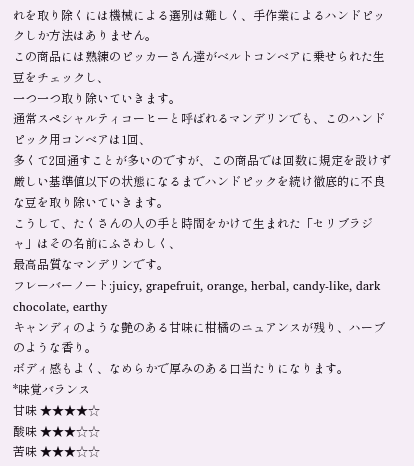れを取り除くには機械による選別は難しく、手作業によるハンドピックしか方法はありません。
この商品には熟練のピッカーさん達がベルトコンベアに乗せられた生豆をチェックし、
一つ一つ取り除いていきます。
通常スペシャルティコーヒーと呼ばれるマンデリンでも、このハンドピック用コンベアは1回、
多くて2回通すことが多いのですが、この商品では回数に規定を設けず
厳しい基準値以下の状態になるまでハンドピックを続け徹底的に不良な豆を取り除いていきます。
こうして、たくさんの人の手と時間をかけて生まれた「セリブラジャ」はその名前にふさわしく、
最高品質なマンデリンです。
フレーバーノート:juicy, grapefruit, orange, herbal, candy-like, dark chocolate, earthy
キャンディのような艶のある甘味に柑橘のニュアンスが残り、ハーブのような香り。
ボディ感もよく、なめらかで厚みのある口当たりになります。
*味覚バランス
甘味 ★★★★☆
酸味 ★★★☆☆
苦味 ★★★☆☆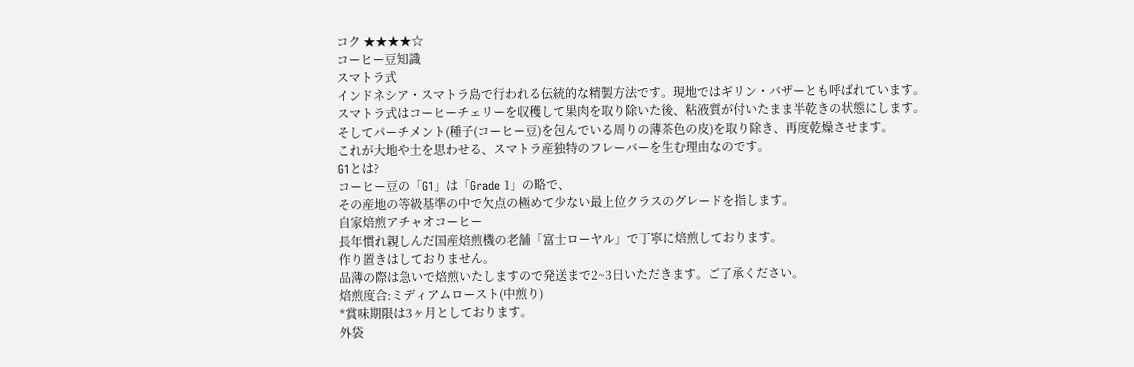コク ★★★★☆
コーヒー豆知識
スマトラ式
インドネシア・スマトラ島で行われる伝統的な精製方法です。現地ではギリン・バザーとも呼ばれています。
スマトラ式はコーヒーチェリーを収穫して果肉を取り除いた後、粘液質が付いたまま半乾きの状態にします。
そしてパーチメント(種子(コーヒー豆)を包んでいる周りの薄茶色の皮)を取り除き、再度乾燥させます。
これが大地や土を思わせる、スマトラ産独特のフレーバーを生む理由なのです。
G1とは?
コーヒー豆の「G1」は「Grade 1」の略で、
その産地の等級基準の中で欠点の極めて少ない最上位クラスのグレードを指します。
自家焙煎アチャオコーヒー
長年慣れ親しんだ国産焙煎機の老舗「富士ローヤル」で丁寧に焙煎しております。
作り置きはしておりません。
品薄の際は急いで焙煎いたしますので発送まで2~3日いただきます。ご了承ください。
焙煎度合:ミディアムロースト(中煎り)
*賞味期限は3ヶ月としております。
外袋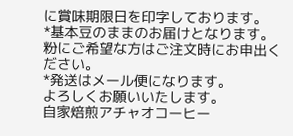に賞味期限日を印字しております。
*基本豆のままのお届けとなります。
粉にご希望な方はご注文時にお申出ください。
*発送はメール便になります。
よろしくお願いいたします。
自家焙煎アチャオコーヒー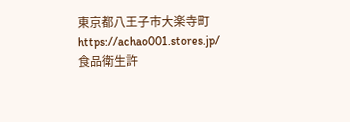東京都八王子市大楽寺町
https://achao001.stores.jp/
食品衛生許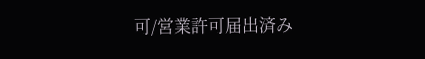可/営業許可届出済み